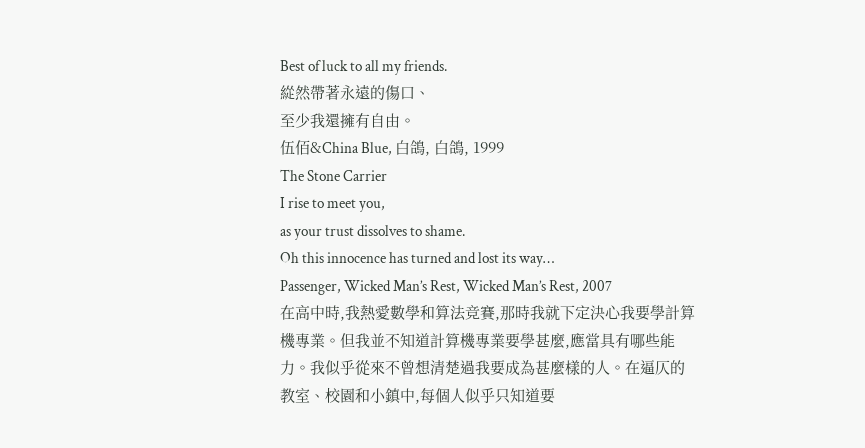Best of luck to all my friends.
緃然帶著永遠的傷口、
至少我還擁有自由。
伍佰&China Blue, 白鴿, 白鴿, 1999
The Stone Carrier
I rise to meet you,
as your trust dissolves to shame.
Oh this innocence has turned and lost its way…
Passenger, Wicked Man’s Rest, Wicked Man’s Rest, 2007
在高中時,我熱愛數學和算法竞賽,那時我就下定決心我要學計算機專業。但我並不知道計算機專業要學甚麼,應當具有哪些能力。我似乎從來不曾想清楚過我要成為甚麼樣的人。在逼仄的教室、校園和小鎮中,每個人似乎只知道要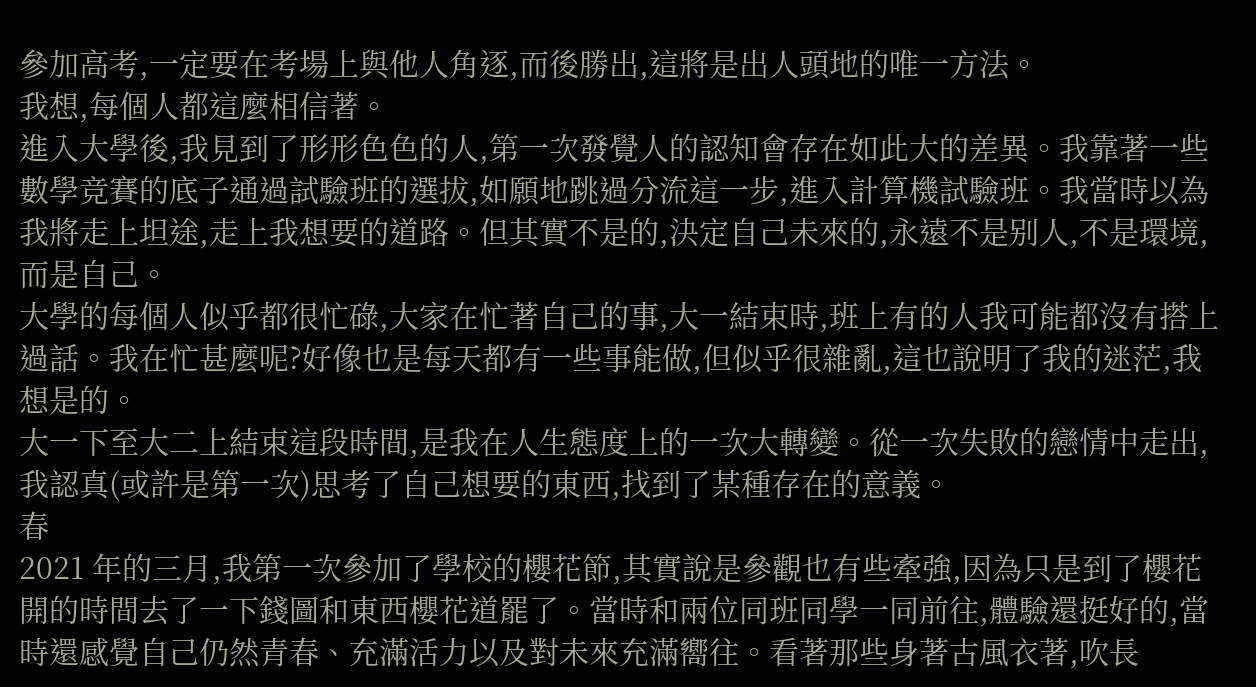參加高考,一定要在考場上與他人角逐,而後勝出,這將是出人頭地的唯一方法。
我想,每個人都這麼相信著。
進入大學後,我見到了形形色色的人,第一次發覺人的認知會存在如此大的差異。我靠著一些數學竞賽的底子通過試驗班的選拔,如願地跳過分流這一步,進入計算機試驗班。我當時以為我將走上坦途,走上我想要的道路。但其實不是的,決定自己未來的,永遠不是别人,不是環境,而是自己。
大學的每個人似乎都很忙碌,大家在忙著自己的事,大一結束時,班上有的人我可能都沒有搭上過話。我在忙甚麼呢?好像也是每天都有一些事能做,但似乎很雜亂,這也說明了我的迷茫,我想是的。
大一下至大二上結束這段時間,是我在人生態度上的一次大轉變。從一次失敗的戀情中走出,我認真(或許是第一次)思考了自己想要的東西,找到了某種存在的意義。
春
2021 年的三月,我第一次參加了學校的櫻花節,其實說是參觀也有些牽強,因為只是到了櫻花開的時間去了一下錢圖和東西櫻花道罷了。當時和兩位同班同學一同前往,體驗還挺好的,當時還感覺自己仍然青春、充滿活力以及對未來充滿嚮往。看著那些身著古風衣著,吹長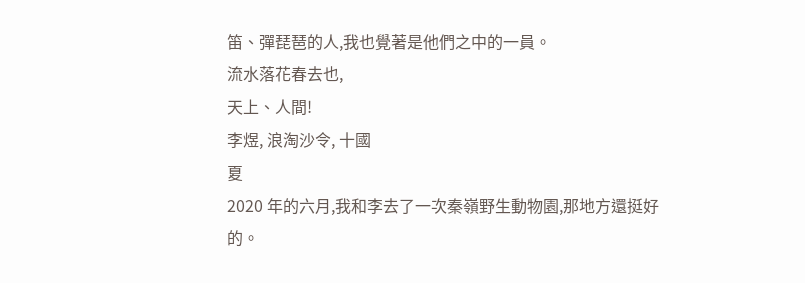笛、彈琵琶的人,我也覺著是他們之中的一員。
流水落花春去也,
天上、人間!
李煜, 浪淘沙令, 十國
夏
2020 年的六月,我和李去了一次秦嶺野生動物園,那地方還挺好的。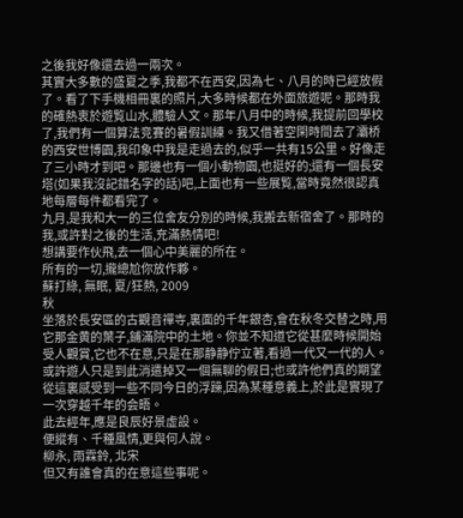之後我好像還去過一兩次。
其實大多數的盛夏之季,我都不在西安,因為七、八月的時已經放假了。看了下手機相冊裏的照片,大多時候都在外面旅遊呢。那時我的確熱衷於遊覧山水,體驗人文。那年八月中的時候,我提前回學校了,我們有一個算法竞賽的暑假訓練。我又借著空閑時間去了灞桥的西安世博園,我印象中我是走過去的,似乎一共有15公里。好像走了三小時才到吧。那邊也有一個小動物園,也挺好的;還有一個長安塔(如果我沒記錯名字的話)吧,上面也有一些展覧,當時竟然很認真地每層每件都看完了。
九月,是我和大一的三位舍友分別的時候,我搬去新宿舍了。那時的我,或許對之後的生活,充滿熱情吧!
想講要作伙飛,去一個心中美麗的所在。
所有的一切,攏總尬你放作夥。
蘇打綠, 無眠, 夏/狂熱, 2009
秋
坐落於長安區的古觀音禪寺,裏面的千年銀杏,會在秋冬交替之時,用它那金黄的葉子,鋪滿院中的土地。你並不知道它從甚麼時候開始受人觀賞,它也不在意,只是在那静静佇立著,看過一代又一代的人。或許遊人只是到此消遣掉又一個無聊的假日;也或許他們真的期望從這裏感受到一些不同今日的浮躁,因為某種意義上,於此是實現了一次穿越千年的会晤。
此去經年,應是良辰好景虛設。
便縱有、千種風情,更與何人說。
柳永, 雨霖鈴, 北宋
但又有誰會真的在意這些事呢。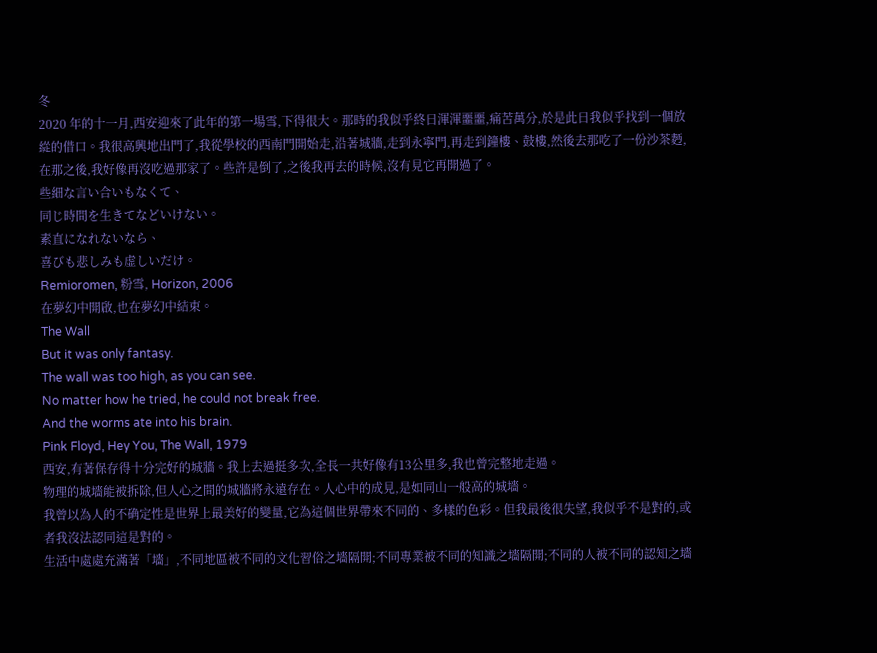冬
2020 年的十一月,西安迎來了此年的第一場雪,下得很大。那時的我似乎終日渾渾噩噩,痛苦萬分,於是此日我似乎找到一個放緃的借口。我很高興地出門了,我從學校的西南門開始走,沿著城牆,走到永寧門,再走到鐘樓、鼓樓,然後去那吃了一份沙茶麪,在那之後,我好像再沒吃過那家了。些許是倒了,之後我再去的時候,沒有見它再開過了。
些細な言い合いもなくて、
同じ時間を生きてなどいけない。
素直になれないなら、
喜びも悲しみも虚しいだけ。
Remioromen, 粉雪, Horizon, 2006
在夢幻中開啟,也在夢幻中結束。
The Wall
But it was only fantasy.
The wall was too high, as you can see.
No matter how he tried, he could not break free.
And the worms ate into his brain.
Pink Floyd, Hey You, The Wall, 1979
西安,有著保存得十分完好的城牆。我上去過挺多次,全長一共好像有13公里多,我也曾完整地走過。
物理的城墻能被拆除,但人心之間的城牆將永遠存在。人心中的成見,是如同山一般高的城墻。
我曾以為人的不确定性是世界上最美好的變量,它為這個世界帶來不同的、多樣的色彩。但我最後很失望,我似乎不是對的,或者我沒法認同這是對的。
生活中處處充滿著「墻」,不同地區被不同的文化習俗之墻隔開;不同專業被不同的知識之墻隔開;不同的人被不同的認知之墻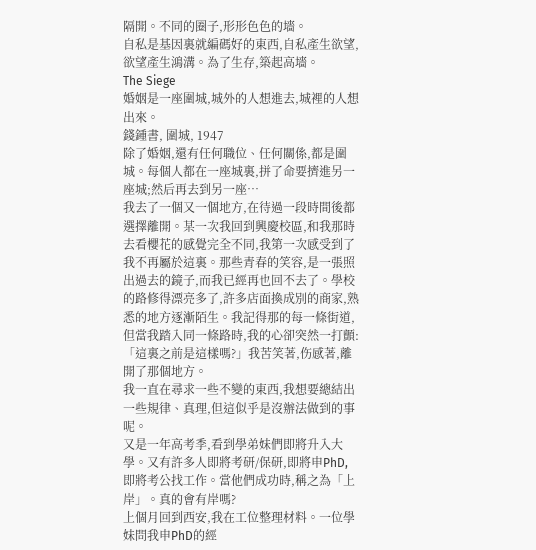隔開。不同的圈子,形形色色的墻。
自私是基因裏就編碼好的東西,自私產生欲望,欲望產生鴻溝。為了生存,築起高墻。
The Siege
婚姻是一座圍城,城外的人想進去,城裡的人想出來。
錢鍾書, 圍城, 1947
除了婚姻,還有任何職位、任何關係,都是圍城。每個人都在一座城裏,拼了命要擠進另一座城;然后再去到另一座…
我去了一個又一個地方,在待過一段時間後都選擇離開。某一次我回到興慶校區,和我那時去看櫻花的感覺完全不同,我第一次感受到了我不再屬於這裏。那些青春的笑容,是一張照出過去的鏡子,而我已經再也回不去了。學校的路修得漂亮多了,許多店面換成別的商家,熟悉的地方逐漸陌生。我記得那的每一條街道,但當我踏入同一條路時,我的心卻突然一打顫:「這裏之前是這樣嗎?」我苦笑著,伤感著,離開了那個地方。
我一直在尋求一些不變的東西,我想要總結出一些規律、真理,但這似乎是沒辦法做到的事呢。
又是一年高考季,看到學弟妹們即將升入大學。又有許多人即將考研/保研,即將申PhD,即將考公找工作。當他們成功時,稱之為「上岸」。真的會有岸嗎?
上個月回到西安,我在工位整理材料。一位學妹問我申PhD的經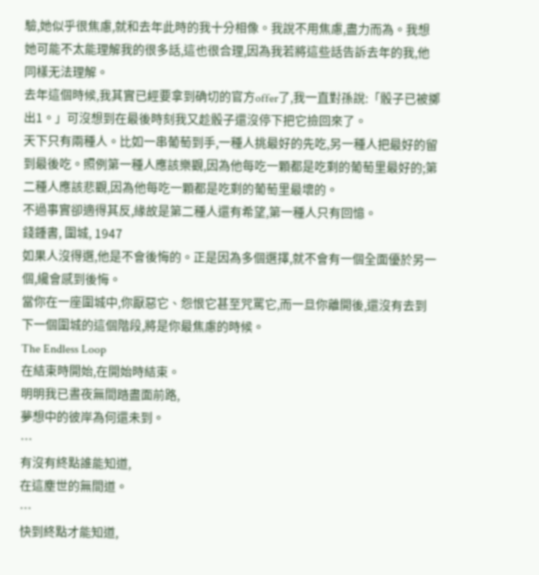驗,她似乎很焦慮,就和去年此時的我十分相像。我說不用焦慮,盡力而為。我想她可能不太能理解我的很多話,這也很合理,因為我若將這些話告訴去年的我,他同樣无法理解。
去年這個時候,我其實已經要拿到确切的官方offer了,我一直對孫說:「骰子已被擲出1。」可沒想到在最後時刻我又趁骰子還沒停下把它撿回來了。
天下只有兩種人。比如一串葡萄到手,一種人挑最好的先吃,另一種人把最好的留到最後吃。照例第一種人應該樂觀,因為他每吃一顆都是吃剩的葡萄里最好的;第二種人應該悲觀,因為他每吃一顆都是吃剩的葡萄里最壞的。
不過事實卻適得其反,緣故是第二種人還有希望,第一種人只有回憶。
錢鍾書, 圍城, 1947
如果人沒得選,他是不會後悔的。正是因為多個選擇,就不會有一個全面優於另一個,纔會感到後悔。
當你在一座圍城中,你厭惡它、怨恨它甚至咒罵它,而一旦你離開後,還沒有去到下一個圍城的這個階段,將是你最焦慮的時候。
The Endless Loop
在結束時開始,在開始時結束。
明明我已晝夜無間踏盡面前路,
夢想中的彼岸為何還未到。
…
有沒有終點誰能知道,
在這塵世的無間道。
…
快到終點才能知道,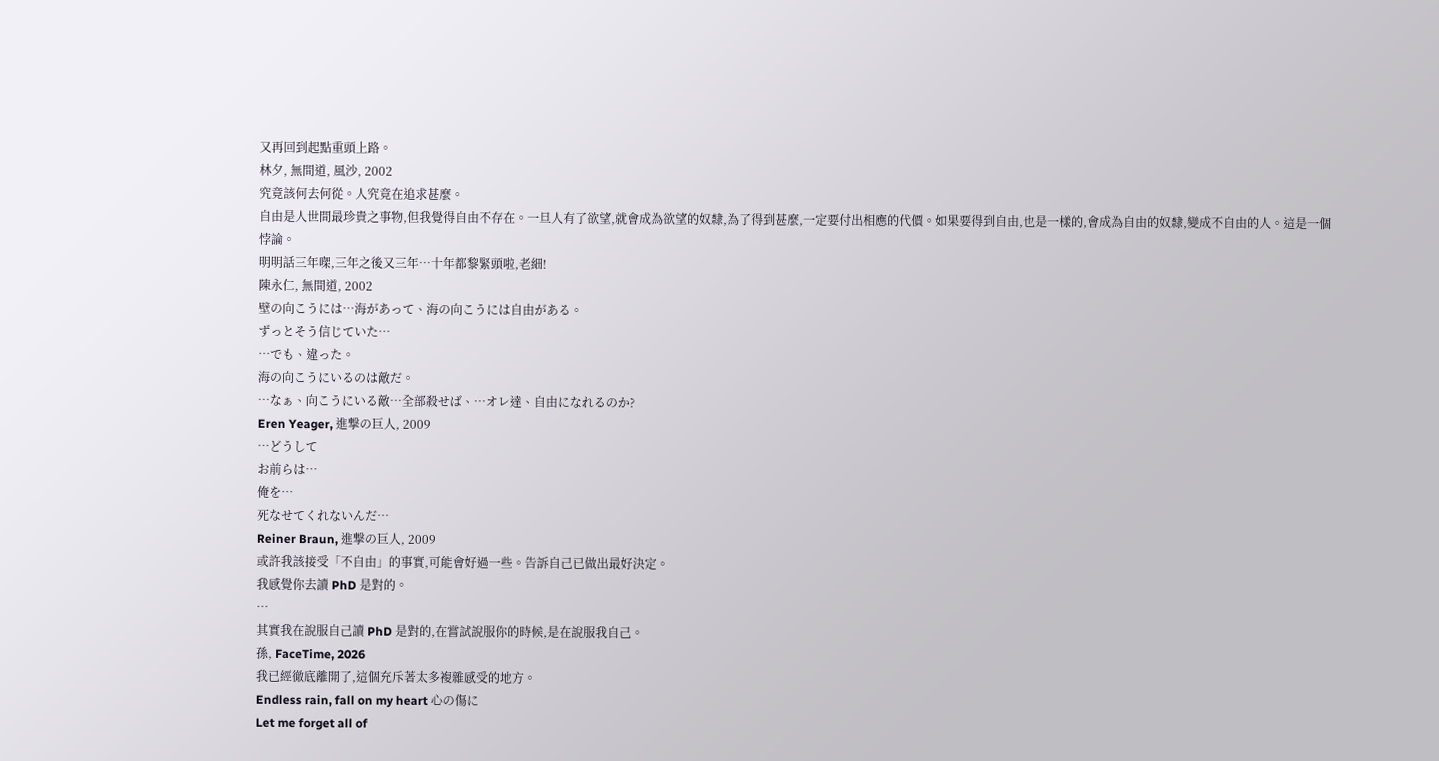又再回到起點重頭上路。
林夕, 無間道, 風沙, 2002
究竟該何去何從。人究竟在追求甚麼。
自由是人世間最珍貴之事物,但我覺得自由不存在。一旦人有了欲望,就會成為欲望的奴隸,為了得到甚麼,一定要付出相應的代價。如果要得到自由,也是一樣的,會成為自由的奴隸,變成不自由的人。這是一個悖論。
明明話三年㗎,三年之後又三年…十年都黎緊頭啦,老細!
陳永仁, 無間道, 2002
壁の向こうには…海があって、海の向こうには自由がある。
ずっとそう信じていた…
…でも、違った。
海の向こうにいるのは敵だ。
…なぁ、向こうにいる敵…全部殺せば、…オレ達、自由になれるのか?
Eren Yeager, 進撃の巨人, 2009
…どうして
お前らは…
俺を…
死なせてくれないんだ…
Reiner Braun, 進撃の巨人, 2009
或許我該接受「不自由」的事實,可能會好過一些。告訴自己已做出最好決定。
我感覺你去讀 PhD 是對的。
…
其實我在說服自己讀 PhD 是對的,在嘗試說服你的時候,是在說服我自己。
孫, FaceTime, 2026
我已經徹底離開了,這個充斥著太多複雜感受的地方。
Endless rain, fall on my heart 心の傷に
Let me forget all of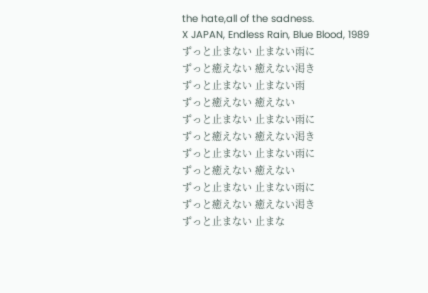the hate,all of the sadness.
X JAPAN, Endless Rain, Blue Blood, 1989
ずっと止まない 止まない雨に
ずっと癒えない 癒えない渇き
ずっと止まない 止まない雨
ずっと癒えない 癒えない
ずっと止まない 止まない雨に
ずっと癒えない 癒えない渇き
ずっと止まない 止まない雨に
ずっと癒えない 癒えない
ずっと止まない 止まない雨に
ずっと癒えない 癒えない渇き
ずっと止まない 止まな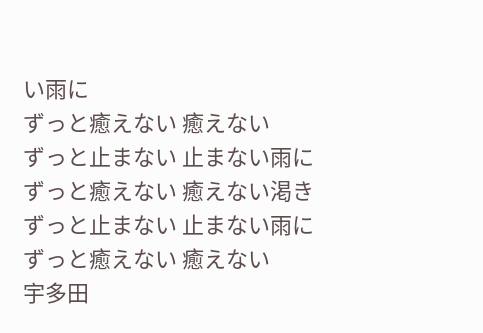い雨に
ずっと癒えない 癒えない
ずっと止まない 止まない雨に
ずっと癒えない 癒えない渇き
ずっと止まない 止まない雨に
ずっと癒えない 癒えない
宇多田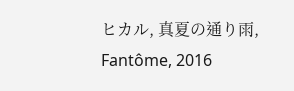ヒカル, 真夏の通り雨, Fantôme, 2016